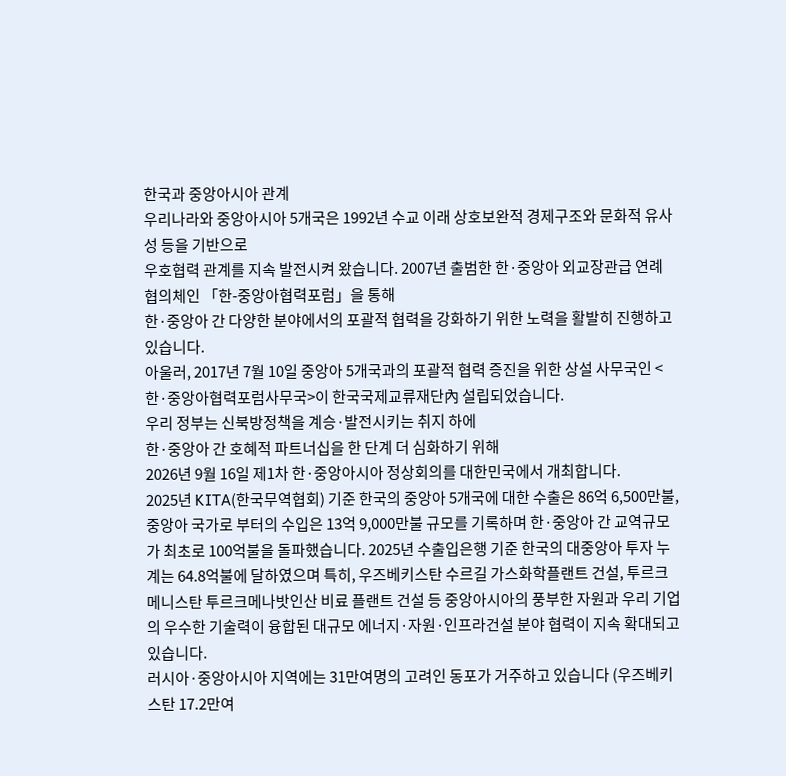한국과 중앙아시아 관계
우리나라와 중앙아시아 5개국은 1992년 수교 이래 상호보완적 경제구조와 문화적 유사성 등을 기반으로
우호협력 관계를 지속 발전시켜 왔습니다. 2007년 출범한 한·중앙아 외교장관급 연례 협의체인 「한-중앙아협력포럼」을 통해
한·중앙아 간 다양한 분야에서의 포괄적 협력을 강화하기 위한 노력을 활발히 진행하고 있습니다.
아울러, 2017년 7월 10일 중앙아 5개국과의 포괄적 협력 증진을 위한 상설 사무국인 <한·중앙아협력포럼사무국>이 한국국제교류재단內 설립되었습니다.
우리 정부는 신북방정책을 계승·발전시키는 취지 하에
한·중앙아 간 호혜적 파트너십을 한 단계 더 심화하기 위해
2026년 9월 16일 제1차 한·중앙아시아 정상회의를 대한민국에서 개최합니다.
2025년 KITA(한국무역협회) 기준 한국의 중앙아 5개국에 대한 수출은 86억 6,500만불, 중앙아 국가로 부터의 수입은 13억 9,000만불 규모를 기록하며 한·중앙아 간 교역규모가 최초로 100억불을 돌파했습니다. 2025년 수출입은행 기준 한국의 대중앙아 투자 누계는 64.8억불에 달하였으며 특히, 우즈베키스탄 수르길 가스화학플랜트 건설, 투르크메니스탄 투르크메나밧인산 비료 플랜트 건설 등 중앙아시아의 풍부한 자원과 우리 기업의 우수한 기술력이 융합된 대규모 에너지·자원·인프라건설 분야 협력이 지속 확대되고 있습니다.
러시아·중앙아시아 지역에는 31만여명의 고려인 동포가 거주하고 있습니다 (우즈베키스탄 17.2만여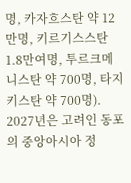명, 카자흐스탄 약 12만명, 키르기스스탄 1.8만여명, 투르크메니스탄 약 700명, 타지키스탄 약 700명). 2027년은 고려인 동포의 중앙아시아 정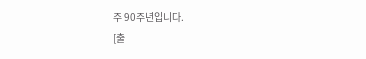주 90주년입니다.
[출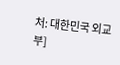처: 대한민국 외교부]